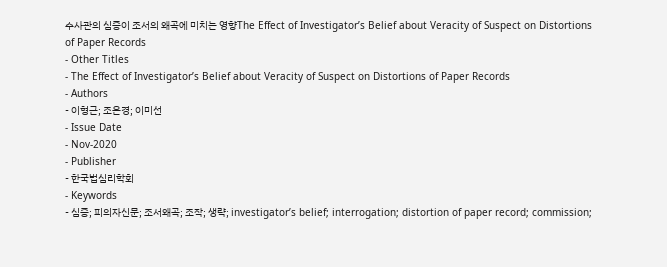수사관의 심증이 조서의 왜곡에 미치는 영향The Effect of Investigator’s Belief about Veracity of Suspect on Distortions of Paper Records
- Other Titles
- The Effect of Investigator’s Belief about Veracity of Suspect on Distortions of Paper Records
- Authors
- 이형근; 조은경; 이미선
- Issue Date
- Nov-2020
- Publisher
- 한국법심리학회
- Keywords
- 심증; 피의자신문; 조서왜곡; 조작; 생략; investigator’s belief; interrogation; distortion of paper record; commission;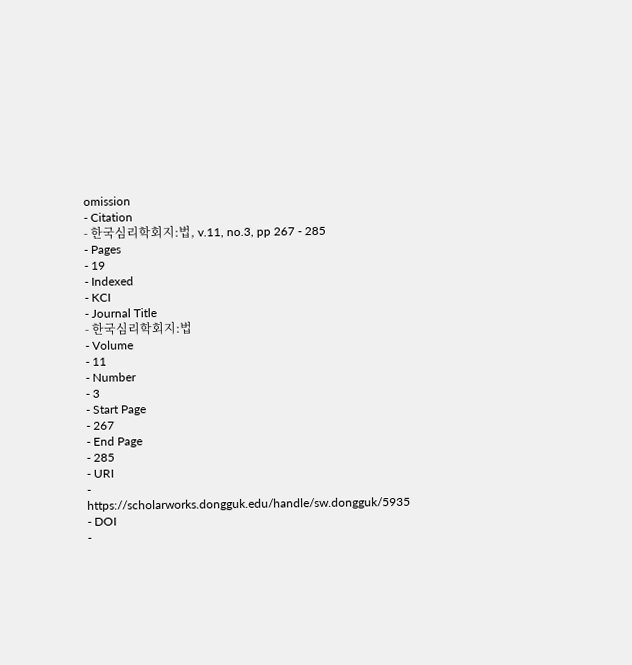omission
- Citation
- 한국심리학회지:법, v.11, no.3, pp 267 - 285
- Pages
- 19
- Indexed
- KCI
- Journal Title
- 한국심리학회지:법
- Volume
- 11
- Number
- 3
- Start Page
- 267
- End Page
- 285
- URI
- https://scholarworks.dongguk.edu/handle/sw.dongguk/5935
- DOI
-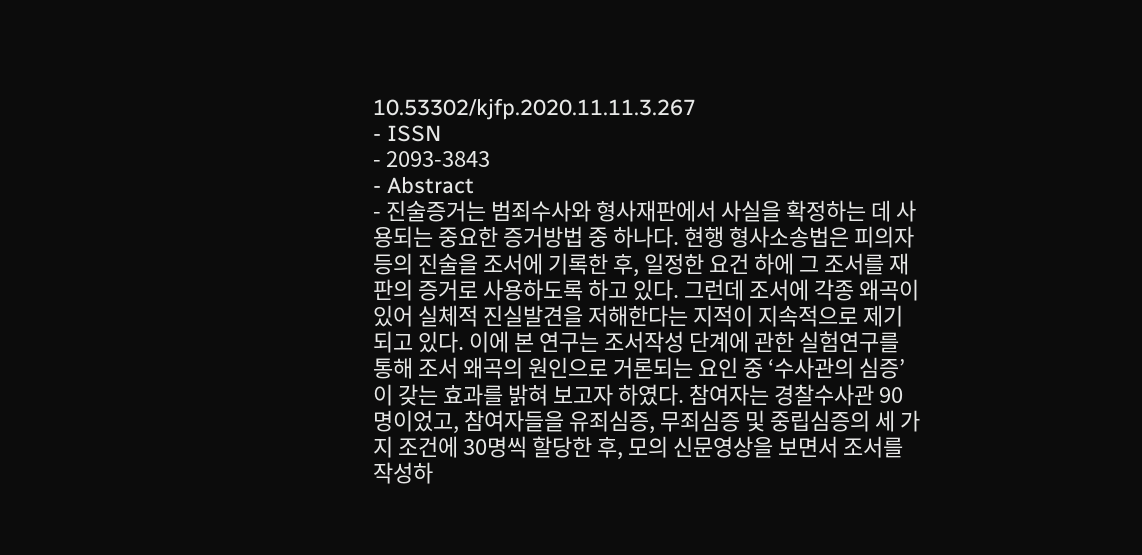10.53302/kjfp.2020.11.11.3.267
- ISSN
- 2093-3843
- Abstract
- 진술증거는 범죄수사와 형사재판에서 사실을 확정하는 데 사용되는 중요한 증거방법 중 하나다. 현행 형사소송법은 피의자 등의 진술을 조서에 기록한 후, 일정한 요건 하에 그 조서를 재판의 증거로 사용하도록 하고 있다. 그런데 조서에 각종 왜곡이 있어 실체적 진실발견을 저해한다는 지적이 지속적으로 제기되고 있다. 이에 본 연구는 조서작성 단계에 관한 실험연구를 통해 조서 왜곡의 원인으로 거론되는 요인 중 ‘수사관의 심증’이 갖는 효과를 밝혀 보고자 하였다. 참여자는 경찰수사관 90명이었고, 참여자들을 유죄심증, 무죄심증 및 중립심증의 세 가지 조건에 30명씩 할당한 후, 모의 신문영상을 보면서 조서를 작성하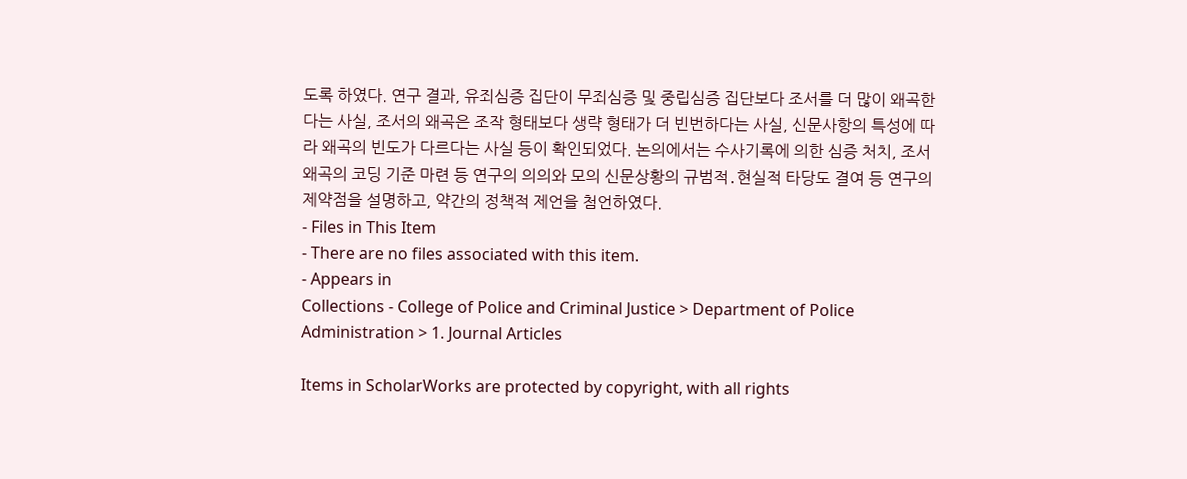도록 하였다. 연구 결과, 유죄심증 집단이 무죄심증 및 중립심증 집단보다 조서를 더 많이 왜곡한다는 사실, 조서의 왜곡은 조작 형태보다 생략 형태가 더 빈번하다는 사실, 신문사항의 특성에 따라 왜곡의 빈도가 다르다는 사실 등이 확인되었다. 논의에서는 수사기록에 의한 심증 처치, 조서 왜곡의 코딩 기준 마련 등 연구의 의의와 모의 신문상황의 규범적․현실적 타당도 결여 등 연구의 제약점을 설명하고, 약간의 정책적 제언을 첨언하였다.
- Files in This Item
- There are no files associated with this item.
- Appears in
Collections - College of Police and Criminal Justice > Department of Police Administration > 1. Journal Articles

Items in ScholarWorks are protected by copyright, with all rights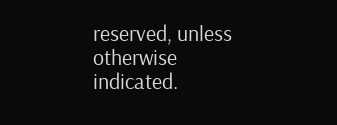reserved, unless otherwise indicated.